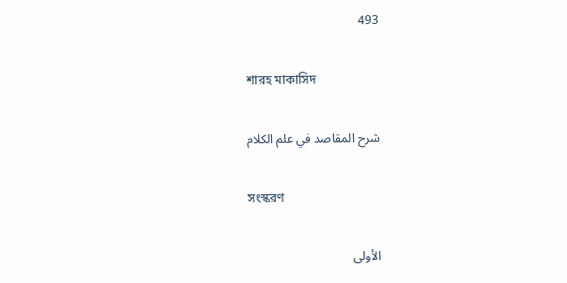493

শারহ মাকাসিদ

شرح المقاصد في علم الكلام

সংস্করণ

الأولى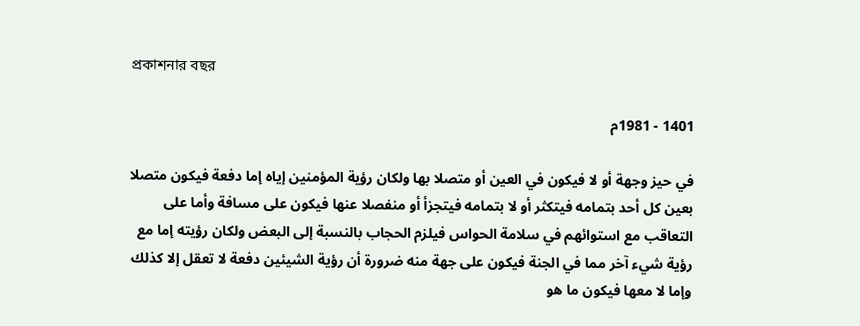প্রকাশনার বছর

1401 - 1981م

في حيز وجهة أو لا فيكون في العين أو متصلا بها ولكان رؤية المؤمنين إياه إما دفعة فيكون متصلا بعين كل أحد بتمامه فيتكثر أو لا بتمامه فيتجزأ أو منفصلا عنها فيكون على مسافة وأما على التعاقب مع استوائهم في سلامة الحواس فيلزم الحجاب بالنسبة إلى البعض ولكان رؤيته إما مع رؤية شيء آخر مما في الجنة فيكون على جهة منه ضرورة أن رؤية الشيئين دفعة لا تعقل إلا كذلك وإما لا معها فيكون ما هو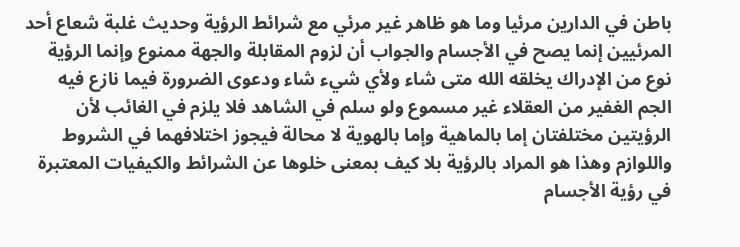باطن في الدارين مرئيا وما هو ظاهر غير مرئي مع شرائط الرؤية وحديث غلبة شعاع أحد المرئيين إنما يصح في الأجسام والجواب أن لزوم المقابلة والجهة ممنوع وإنما الرؤية نوع من الإدراك يخلقه الله متى شاء ولأي شيء شاء ودعوى الضرورة فيما نازع فيه الجم الغفير من العقلاء غير مسموع ولو سلم في الشاهد فلا يلزم في الغائب لأن الرؤيتين مختلفتان إما بالماهية وإما بالهوية لا محالة فيجوز اختلافهما في الشروط واللوازم وهذا هو المراد بالرؤية بلا كيف بمعنى خلوها عن الشرائط والكيفيات المعتبرة في رؤية الأجسام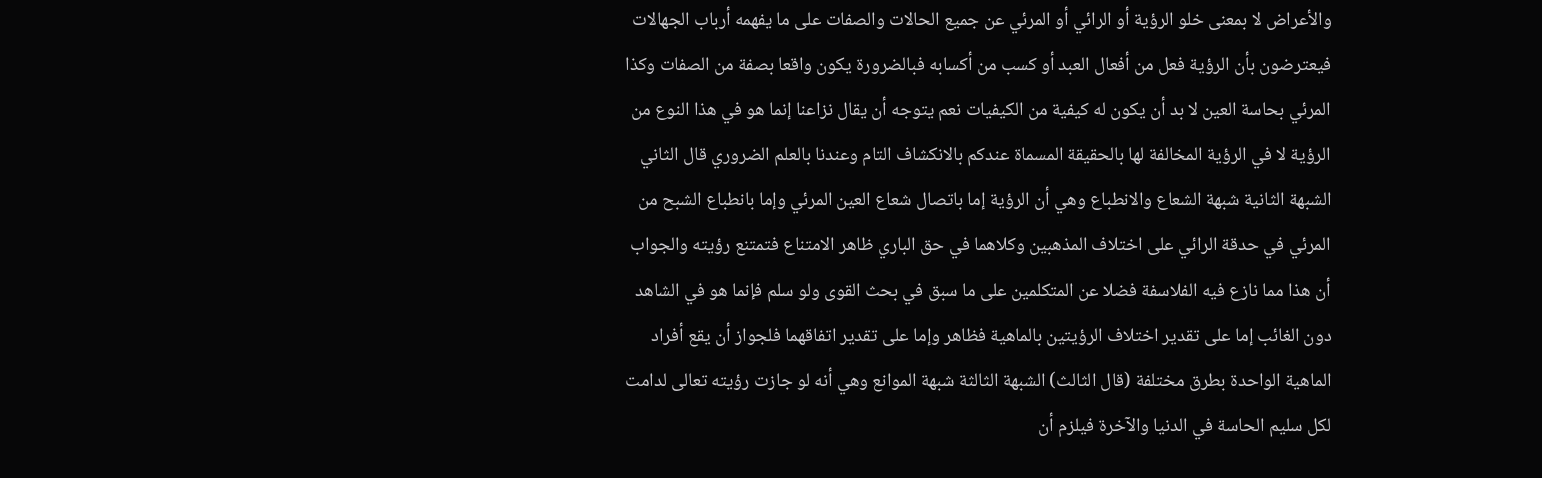والأعراض لا بمعنى خلو الرؤية أو الرائي أو المرئي عن جميع الحالات والصفات على ما يفهمه أرباب الجهالات فيعترضون بأن الرؤية فعل من أفعال العبد أو كسب من أكسابه فبالضرورة يكون واقعا بصفة من الصفات وكذا المرئي بحاسة العين لا بد أن يكون له كيفية من الكيفيات نعم يتوجه أن يقال نزاعنا إنما هو في هذا النوع من الرؤية لا في الرؤية المخالفة لها بالحقيقة المسماة عندكم بالانكشاف التام وعندنا بالعلم الضروري قال الثاني الشبهة الثانية شبهة الشعاع والانطباع وهي أن الرؤية إما باتصال شعاع العين المرئي وإما بانطباع الشبح من المرئي في حدقة الرائي على اختلاف المذهبين وكلاهما في حق الباري ظاهر الامتناع فتمتنع رؤيته والجواب أن هذا مما نازع فيه الفلاسفة فضلا عن المتكلمين على ما سبق في بحث القوى ولو سلم فإنما هو في الشاهد دون الغائب إما على تقدير اختلاف الرؤيتين بالماهية فظاهر وإما على تقدير اتفاقهما فلجواز أن يقع أفراد الماهية الواحدة بطرق مختلفة (قال الثالث) الشبهة الثالثة شبهة الموانع وهي أنه لو جازت رؤيته تعالى لدامت لكل سليم الحاسة في الدنيا والآخرة فيلزم أن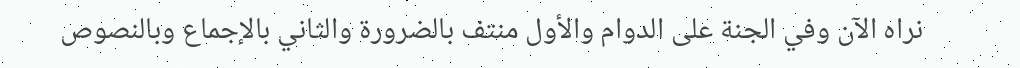نراه الآن وفي الجنة على الدوام والأول منتف بالضرورة والثاني بالإجماع وبالنصوص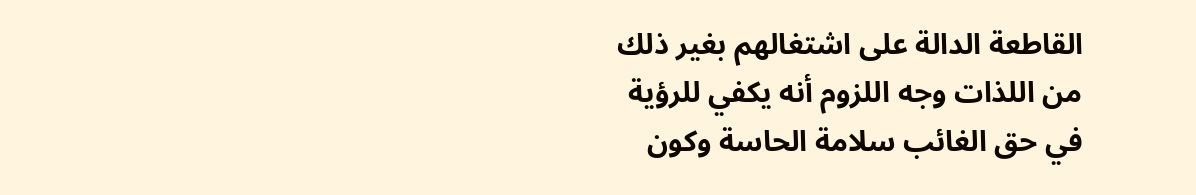القاطعة الدالة على اشتغالهم بغير ذلك من اللذات وجه اللزوم أنه يكفي للرؤية في حق الغائب سلامة الحاسة وكون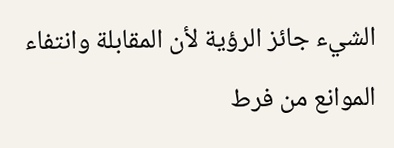الشيء جائز الرؤية لأن المقابلة وانتفاء الموانع من فرط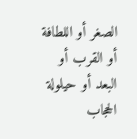الصغر أو اللطافة أو القرب أو البعد أو حيلولة الحجاب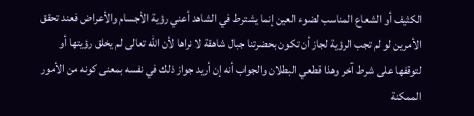الكثيف أو الشعاع المناسب لضوء العين إنما يشترط في الشاهد أعني رؤية الأجسام والأعراض فعند تحقق الأمرين لو لم تجب الرؤية لجاز أن تكون بحضرتنا جبال شاهقة لا نراها لأن الله تعالى لم يخلق رؤيتها أو لتوقفها على شرط آخر وهذا قطعي البطلان والجواب أنه إن أريد جواز ذلك في نفسه بمعنى كونه من الأمور الممكنة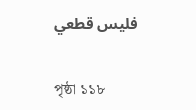فليس قطعي

পৃষ্ঠা ১১৮